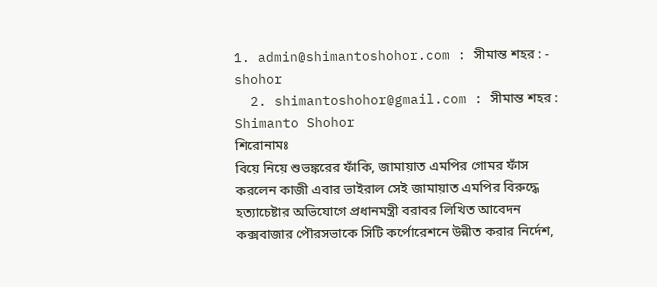1. admin@shimantoshohor.com : সীমান্ত শহর : - shohor
  2. shimantoshohor@gmail.com : সীমান্ত শহর : Shimanto Shohor
শিরোনামঃ
বিয়ে নিয়ে শুভঙ্করের ফাঁকি, জামায়াত এমপির গোমর ফাঁস করলেন কাজী এবার ভাইরাল সেই জামায়াত এমপির বিরুদ্ধে হত্যাচেষ্টার অভিযোগে প্রধানমন্ত্রী বরাবর লিখিত আবেদন কক্সবাজার পৌরসভাকে সিটি কর্পোরেশনে উন্নীত করার নির্দেশ,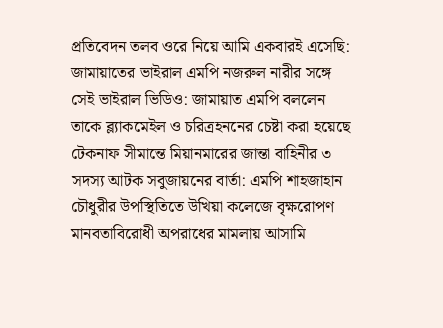প্রতিবেদন তলব ওরে নিয়ে আমি একবারই এসেছি: জামায়াতের ভাইরাল এমপি নজরুল নারীর সঙ্গে সেই ভাইরাল ভিডিও: জামায়াত এমপি বললেন তাকে ব্ল্যাকমেইল ও চরিত্রহননের চেষ্টা করা হয়েছে টেকনাফ সীমান্তে মিয়ানমারের জান্তা বাহিনীর ৩ সদস্য আটক সবুজায়নের বার্তা: এমপি শাহজাহান চৌধুরীর উপস্থিতিতে উখিয়া কলেজে বৃক্ষরোপণ মানবতাবিরোধী অপরাধের মামলায় আসামি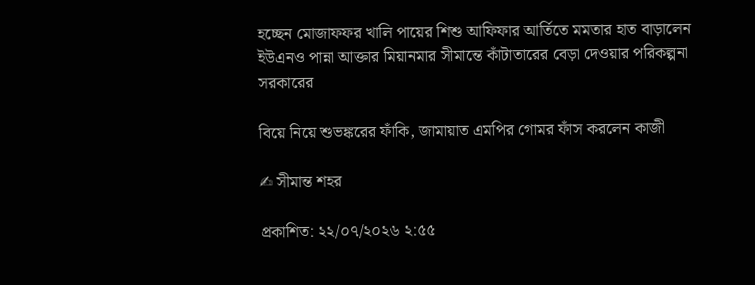হচ্ছেন মোজাফফর খালি পায়ের শিশু আফিফার আর্তিতে মমতার হাত বাড়ালেন ইউএনও পান্না আক্তার মিয়ানমার সীমান্তে কাঁটাতারের বেড়া দেওয়ার পরিকল্পনা সরকারের

বিয়ে নিয়ে শুভঙ্করের ফাঁকি, জামায়াত এমপির গোমর ফাঁস করলেন কাজী

✍ সীমান্ত শহর

প্রকাশিত: ২২/০৭/২০২৬ ২:৫৫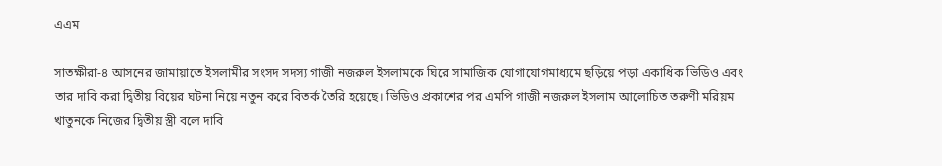এএম

সাতক্ষীরা-৪ আসনের জামায়াতে ইসলামীর সংসদ সদস্য গাজী নজরুল ইসলামকে ঘিরে সামাজিক যোগাযোগমাধ্যমে ছড়িয়ে পড়া একাধিক ভিডিও এবং তার দাবি করা দ্বিতীয় বিয়ের ঘটনা নিয়ে নতুন করে বিতর্ক তৈরি হয়েছে। ভিডিও প্রকাশের পর এমপি গাজী নজরুল ইসলাম আলোচিত তরুণী মরিয়ম খাতুনকে নিজের দ্বিতীয় স্ত্রী বলে দাবি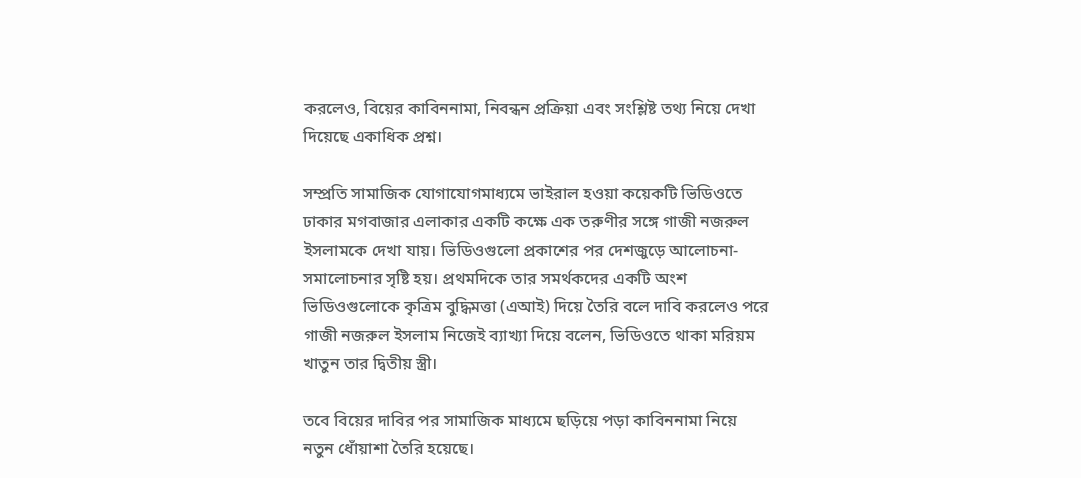করলেও, বিয়ের কাবিননামা, নিবন্ধন প্রক্রিয়া এবং সংশ্লিষ্ট তথ্য নিয়ে দেখা দিয়েছে একাধিক প্রশ্ন।

সম্প্রতি সামাজিক যোগাযোগমাধ্যমে ভাইরাল হওয়া কয়েকটি ভিডিওতে ঢাকার মগবাজার এলাকার একটি কক্ষে এক তরুণীর সঙ্গে গাজী নজরুল ইসলামকে দেখা যায়। ভিডিওগুলো প্রকাশের পর দেশজুড়ে আলোচনা-সমালোচনার সৃষ্টি হয়। প্রথমদিকে তার সমর্থকদের একটি অংশ ভিডিওগুলোকে কৃত্রিম বুদ্ধিমত্তা (এআই) দিয়ে তৈরি বলে দাবি করলেও পরে গাজী নজরুল ইসলাম নিজেই ব্যাখ্যা দিয়ে বলেন, ভিডিওতে থাকা মরিয়ম খাতুন তার দ্বিতীয় স্ত্রী।

তবে বিয়ের দাবির পর সামাজিক মাধ্যমে ছড়িয়ে পড়া কাবিননামা নিয়ে নতুন ধোঁয়াশা তৈরি হয়েছে।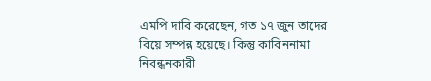এমপি দাবি করেছেন, গত ১৭ জুন তাদের বিয়ে সম্পন্ন হয়েছে। কিন্তু কাবিননামা নিবন্ধনকারী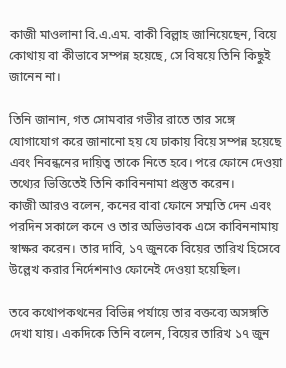কাজী মাওলানা বি.এ.এম. বাকী বিল্লাহ জানিয়েছেন, বিয়ে কোথায় বা কীভাবে সম্পন্ন হয়েছে, সে বিষয়ে তিনি কিছুই জানেন না।

তিনি জানান, গত সোমবার গভীর রাতে তার সঙ্গে যোগাযোগ করে জানানো হয় যে ঢাকায় বিয়ে সম্পন্ন হয়েছে এবং নিবন্ধনের দায়িত্ব তাকে নিতে হবে। পরে ফোনে দেওয়া তথ্যের ভিত্তিতেই তিনি কাবিননামা প্রস্তুত করেন।
কাজী আরও বলেন, কনের বাবা ফোনে সম্মতি দেন এবং পরদিন সকালে কনে ও তার অভিভাবক এসে কাবিননামায় স্বাক্ষর করেন। তার দাবি, ১৭ জুনকে বিয়ের তারিখ হিসেবে উল্লেখ করার নির্দেশনাও ফোনেই দেওয়া হয়েছিল।

তবে কথোপকথনের বিভিন্ন পর্যায়ে তার বক্তব্যে অসঙ্গতি দেখা যায়। একদিকে তিনি বলেন, বিয়ের তারিখ ১৭ জুন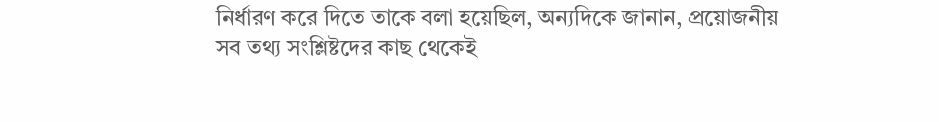নির্ধারণ করে দিতে তাকে বলা হয়েছিল, অন্যদিকে জানান, প্রয়োজনীয় সব তথ্য সংশ্লিষ্টদের কাছ থেকেই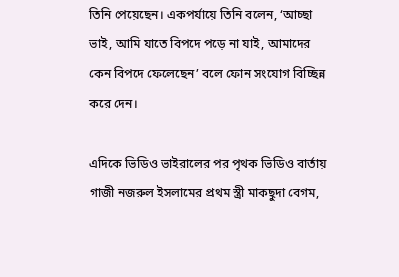তিনি পেয়েছেন। একপর্যায়ে তিনি বলেন, ‘আচ্ছা ভাই, আমি যাতে বিপদে পড়ে না যাই, আমাদের কেন বিপদে ফেলেছেন’ বলে ফোন সংযোগ বিচ্ছিন্ন করে দেন।

এদিকে ভিডিও ভাইরালের পর পৃথক ভিডিও বার্তায় গাজী নজরুল ইসলামের প্রথম স্ত্রী মাকছুদা বেগম,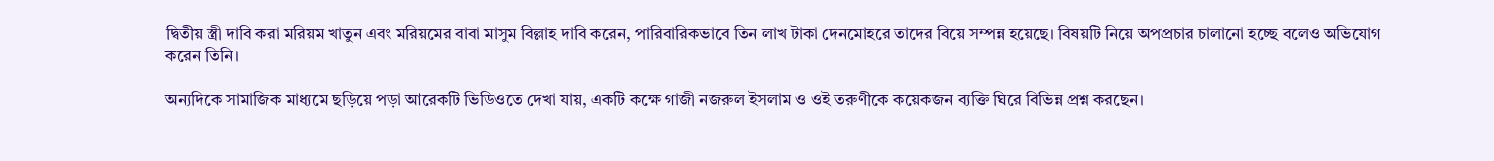দ্বিতীয় স্ত্রী দাবি করা মরিয়ম খাতুন এবং মরিয়মের বাবা মাসুম বিল্লাহ দাবি করেন, পারিবারিকভাবে তিন লাখ টাকা দেনমোহরে তাদের বিয়ে সম্পন্ন হয়েছে। বিষয়টি নিয়ে অপপ্রচার চালানো হচ্ছে বলেও অভিযোগ করেন তিনি।

অন্যদিকে সামাজিক মাধ্যমে ছড়িয়ে পড়া আরেকটি ভিডিওতে দেখা যায়, একটি কক্ষে গাজী নজরুল ইসলাম ও ওই তরুণীকে কয়েকজন ব্যক্তি ঘিরে বিভিন্ন প্রশ্ন করছেন।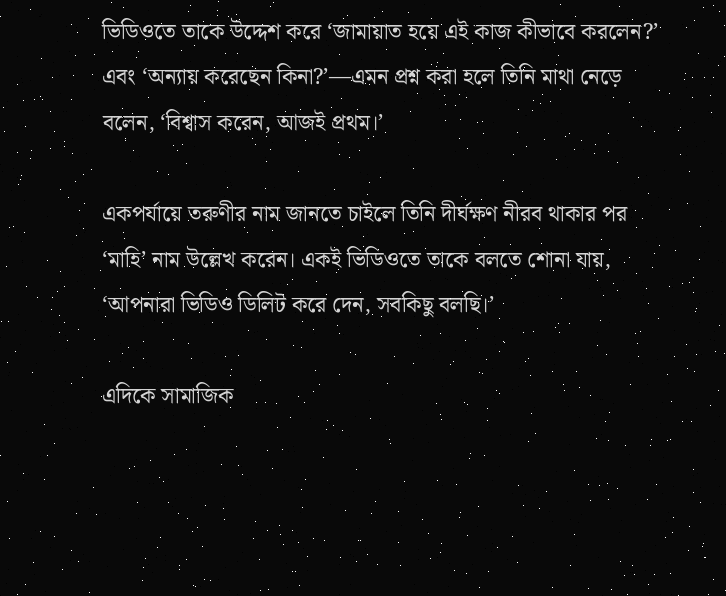ভিডিওতে তাকে উদ্দেশ করে ‘জামায়াত হয়ে এই কাজ কীভাবে করলেন?’ এবং ‘অন্যায় করেছেন কিনা?’—এমন প্রশ্ন করা হলে তিনি মাথা নেড়ে বলেন, ‘বিশ্বাস করেন, আজই প্রথম।’

একপর্যায়ে তরুণীর নাম জানতে চাইলে তিনি দীর্ঘক্ষণ নীরব থাকার পর ‘মাহি’ নাম উল্লেখ করেন। একই ভিডিওতে তাকে বলতে শোনা যায়, ‘আপনারা ভিডিও ডিলিট করে দেন, সবকিছু বলছি।’

এদিকে সামাজিক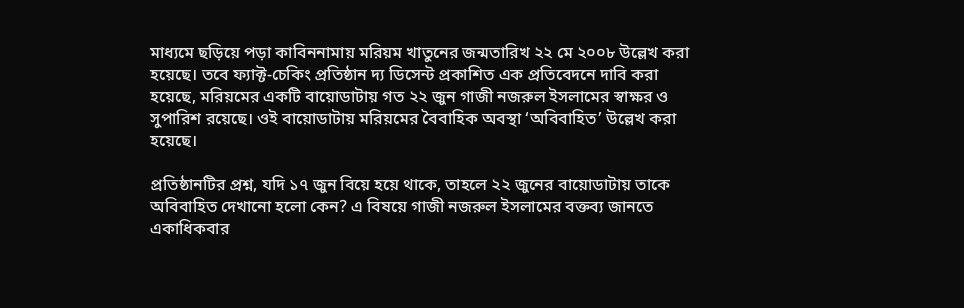মাধ্যমে ছড়িয়ে পড়া কাবিননামায় মরিয়ম খাতুনের জন্মতারিখ ২২ মে ২০০৮ উল্লেখ করা হয়েছে। তবে ফ্যাক্ট-চেকিং প্রতিষ্ঠান দ্য ডিসেন্ট প্রকাশিত এক প্রতিবেদনে দাবি করা হয়েছে, মরিয়মের একটি বায়োডাটায় গত ২২ জুন গাজী নজরুল ইসলামের স্বাক্ষর ও সুপারিশ রয়েছে। ওই বায়োডাটায় মরিয়মের বৈবাহিক অবস্থা ‘অবিবাহিত’ উল্লেখ করা হয়েছে।

প্রতিষ্ঠানটির প্রশ্ন, যদি ১৭ জুন বিয়ে হয়ে থাকে, তাহলে ২২ জুনের বায়োডাটায় তাকে অবিবাহিত দেখানো হলো কেন? এ বিষয়ে গাজী নজরুল ইসলামের বক্তব্য জানতে একাধিকবার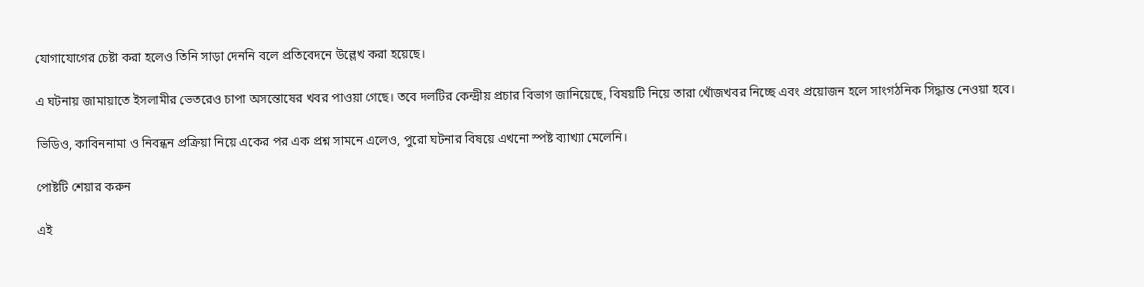যোগাযোগের চেষ্টা করা হলেও তিনি সাড়া দেননি বলে প্রতিবেদনে উল্লেখ করা হয়েছে।

এ ঘটনায় জামায়াতে ইসলামীর ভেতরেও চাপা অসন্তোষের খবর পাওয়া গেছে। তবে দলটির কেন্দ্রীয় প্রচার বিভাগ জানিয়েছে, বিষয়টি নিয়ে তারা খোঁজখবর নিচ্ছে এবং প্রয়োজন হলে সাংগঠনিক সিদ্ধান্ত নেওয়া হবে।

ভিডিও, কাবিননামা ও নিবন্ধন প্রক্রিয়া নিয়ে একের পর এক প্রশ্ন সামনে এলেও, পুরো ঘটনার বিষয়ে এখনো স্পষ্ট ব্যাখ্যা মেলেনি।

পোষ্টটি শেয়ার করুন

এই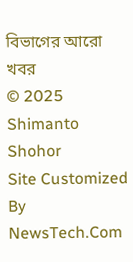বিভাগের আরো খবর
© 2025 Shimanto Shohor
Site Customized By NewsTech.Com